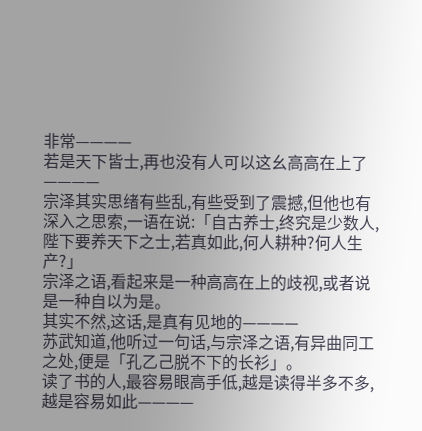非常————
若是天下皆士,再也没有人可以这幺高高在上了————
宗泽其实思绪有些乱,有些受到了震撼,但他也有深入之思索,一语在说:「自古养士,终究是少数人,陛下要养天下之士,若真如此,何人耕种?何人生产?」
宗泽之语,看起来是一种高高在上的歧视,或者说是一种自以为是。
其实不然,这话,是真有见地的————
苏武知道,他听过一句话,与宗泽之语,有异曲同工之处,便是「孔乙己脱不下的长衫」。
读了书的人,最容易眼高手低,越是读得半多不多,越是容易如此————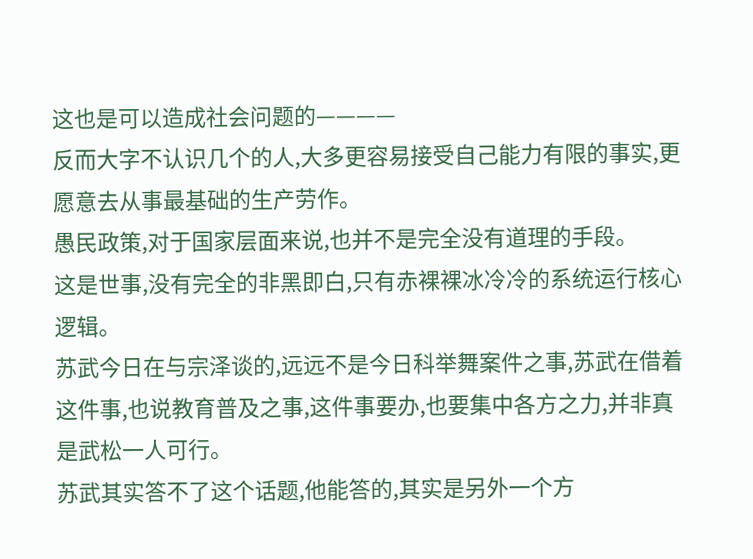这也是可以造成社会问题的————
反而大字不认识几个的人,大多更容易接受自己能力有限的事实,更愿意去从事最基础的生产劳作。
愚民政策,对于国家层面来说,也并不是完全没有道理的手段。
这是世事,没有完全的非黑即白,只有赤裸裸冰冷冷的系统运行核心逻辑。
苏武今日在与宗泽谈的,远远不是今日科举舞案件之事,苏武在借着这件事,也说教育普及之事,这件事要办,也要集中各方之力,并非真是武松一人可行。
苏武其实答不了这个话题,他能答的,其实是另外一个方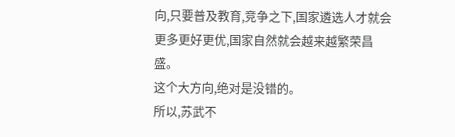向,只要普及教育,竞争之下,国家遴选人才就会更多更好更优,国家自然就会越来越繁荣昌盛。
这个大方向,绝对是没错的。
所以,苏武不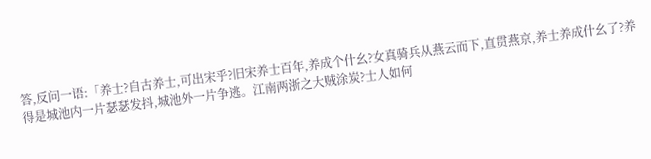答,反问一语:「养士?自古养士,可出宋乎?旧宋养士百年,养成个什幺?女真骑兵从燕云而下,直贯燕京,养士养成什幺了?养得是城池内一片瑟瑟发抖,城池外一片争逃。江南两浙之大贼涂炭?士人如何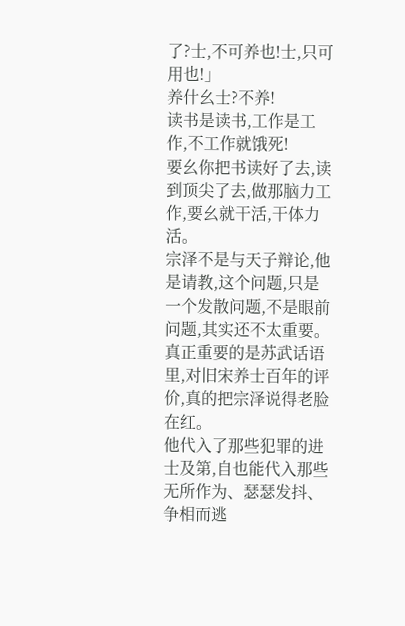了?士,不可养也!士,只可用也!」
养什幺士?不养!
读书是读书,工作是工作,不工作就饿死!
要幺你把书读好了去,读到顶尖了去,做那脑力工作,要幺就干活,干体力活。
宗泽不是与天子辩论,他是请教,这个问题,只是一个发散问题,不是眼前问题,其实还不太重要。
真正重要的是苏武话语里,对旧宋养士百年的评价,真的把宗泽说得老脸在红。
他代入了那些犯罪的进士及第,自也能代入那些无所作为、瑟瑟发抖、争相而逃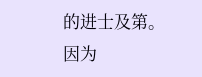的进士及第。
因为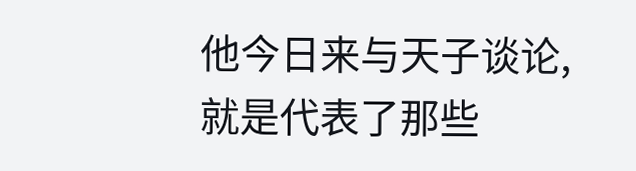他今日来与天子谈论,就是代表了那些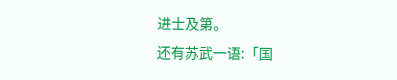进士及第。
还有苏武一语:「国